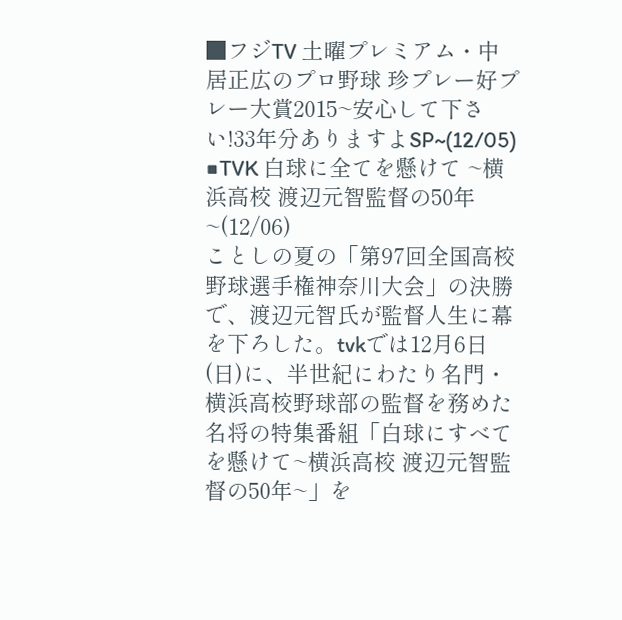■フジTV 土曜プレミアム・中居正広のプロ野球 珍プレー好プレー大賞2015~安心して下さい!33年分ありますよSP~(12/05)
■TVK 白球に全てを懸けて ~横浜高校 渡辺元智監督の50年~(12/06)
ことしの夏の「第97回全国高校野球選手権神奈川大会」の決勝で、渡辺元智氏が監督人生に幕を下ろした。tvkでは12月6日(日)に、半世紀にわたり名門・横浜高校野球部の監督を務めた名将の特集番組「白球にすべてを懸けて~横浜高校 渡辺元智監督の50年~」を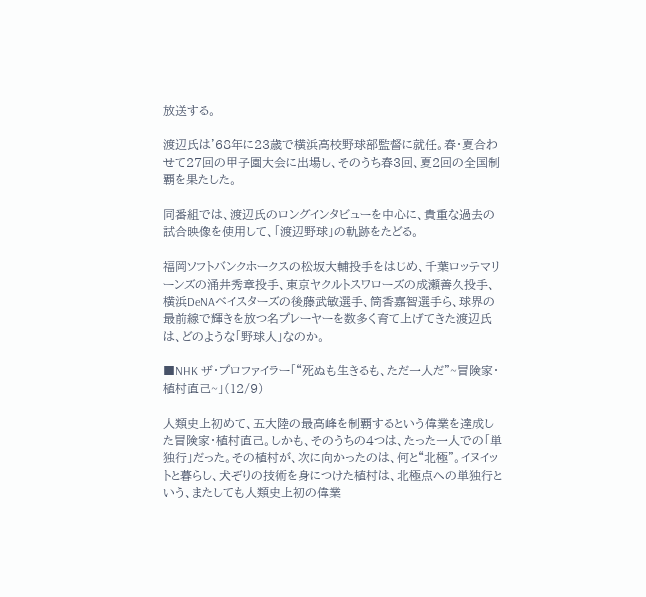放送する。

渡辺氏は'68年に23歳で横浜高校野球部監督に就任。春・夏合わせて27回の甲子園大会に出場し、そのうち春3回、夏2回の全国制覇を果たした。

同番組では、渡辺氏のロングインタビューを中心に、貴重な過去の試合映像を使用して、「渡辺野球」の軌跡をたどる。

福岡ソフトバンクホークスの松坂大輔投手をはじめ、千葉ロッテマリーンズの涌井秀章投手、東京ヤクルトスワローズの成瀬善久投手、横浜DeNAベイスターズの後藤武敏選手、筒香嘉智選手ら、球界の最前線で輝きを放つ名プレーヤーを数多く育て上げてきた渡辺氏は、どのような「野球人」なのか。

■NHK ザ・プロファイラー「“死ぬも生きるも、ただ一人だ”~冒険家・植村直己~」(12/9)

人類史上初めて、五大陸の最高峰を制覇するという偉業を達成した冒険家・植村直己。しかも、そのうちの4つは、たった一人での「単独行」だった。その植村が、次に向かったのは、何と“北極”。イヌイットと暮らし、犬ぞりの技術を身につけた植村は、北極点への単独行という、またしても人類史上初の偉業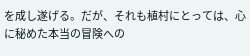を成し遂げる。だが、それも植村にとっては、心に秘めた本当の冒険への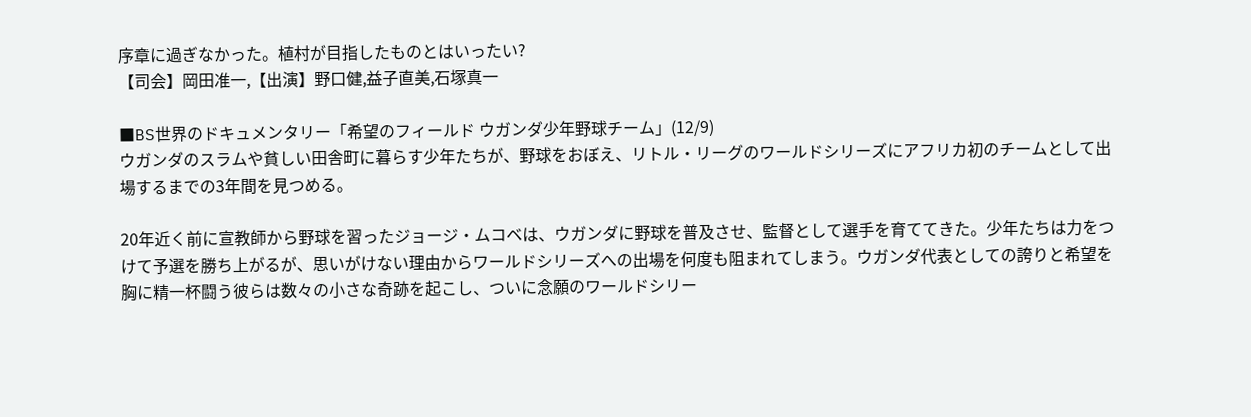序章に過ぎなかった。植村が目指したものとはいったい?
【司会】岡田准一,【出演】野口健,益子直美,石塚真一

■BS世界のドキュメンタリー「希望のフィールド ウガンダ少年野球チーム」(12/9)
ウガンダのスラムや貧しい田舎町に暮らす少年たちが、野球をおぼえ、リトル・リーグのワールドシリーズにアフリカ初のチームとして出場するまでの3年間を見つめる。

20年近く前に宣教師から野球を習ったジョージ・ムコベは、ウガンダに野球を普及させ、監督として選手を育ててきた。少年たちは力をつけて予選を勝ち上がるが、思いがけない理由からワールドシリーズへの出場を何度も阻まれてしまう。ウガンダ代表としての誇りと希望を胸に精一杯闘う彼らは数々の小さな奇跡を起こし、ついに念願のワールドシリー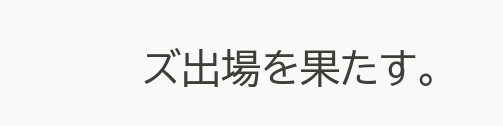ズ出場を果たす。